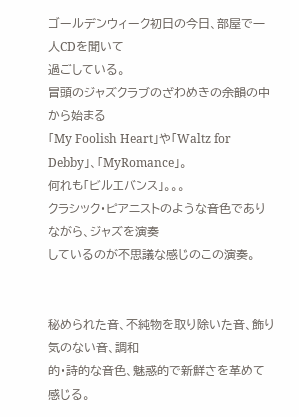ゴールデンウィーク初日の今日、部屋で一人CDを聞いて
過ごしている。
冒頭のジャズクラブのざわめきの余韻の中から始まる
「My Foolish Heart」や「Waltz for Debby」、「MyRomance」。
何れも「ビルエバンス」。。。
クラシック・ピアニストのような音色でありながら、ジャズを演奏
しているのが不思議な感じのこの演奏。


秘められた音、不純物を取り除いた音、飾り気のない音、調和
的・詩的な音色、魅惑的で新鮮さを革めて感じる。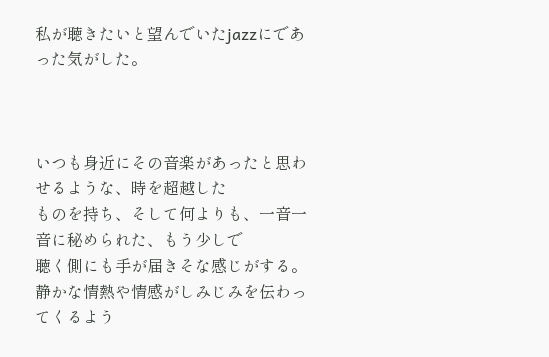私が聴きたいと望んでいたjazzにであった気がした。



いつも身近にその音楽があったと思わせるような、時を超越した
ものを持ち、そして何よりも、一音一音に秘められた、もう少しで
聴く側にも手が届きそな感じがする。
静かな情熱や情感がしみじみを伝わってくるよう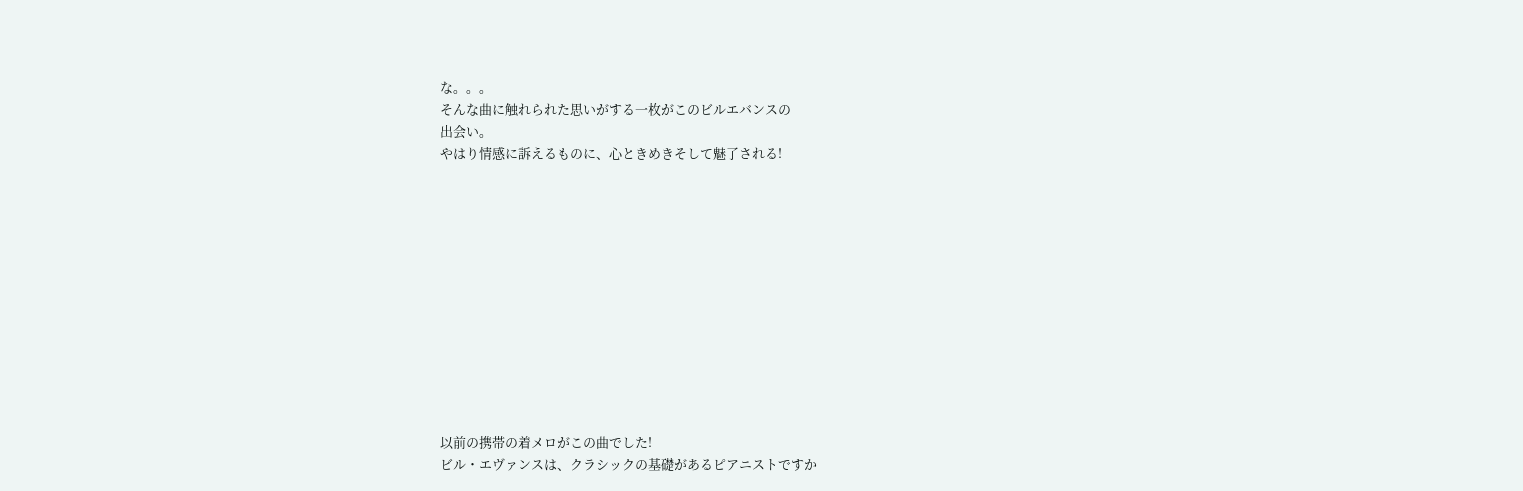な。。。
そんな曲に触れられた思いがする一枚がこのビルエバンスの
出会い。
やはり情感に訴えるものに、心ときめきそして魅了される!












以前の携帯の着メロがこの曲でした!
ビル・エヴァンスは、クラシックの基礎があるピアニストですか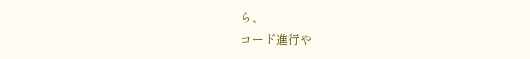ら、
コード進行や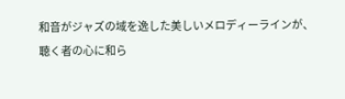和音がジャズの域を逸した美しいメロディーラインが、
聴く者の心に和ら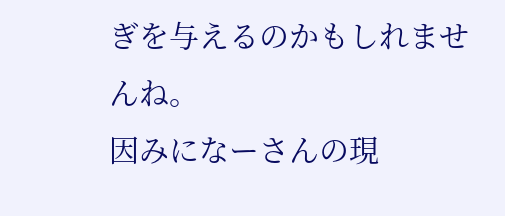ぎを与えるのかもしれませんね。
因みになーさんの現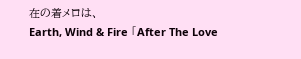在の着メロは、
Earth, Wind & Fire 「After The Love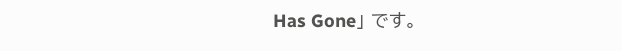Has Gone」 です。